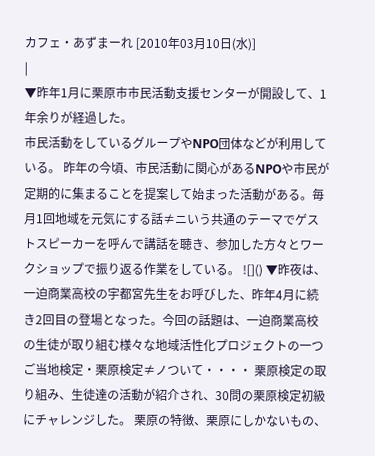カフェ・あずまーれ [2010年03月10日(水)]
|
▼昨年1月に栗原市市民活動支援センターが開設して、1年余りが経過した。
市民活動をしているグループやNPO団体などが利用している。 昨年の今頃、市民活動に関心があるNPOや市民が定期的に集まることを提案して始まった活動がある。毎月1回地域を元気にする話≠ニいう共通のテーマでゲストスピーカーを呼んで講話を聴き、参加した方々とワークショップで振り返る作業をしている。 ![]() ▼昨夜は、一迫商業高校の宇都宮先生をお呼びした、昨年4月に続き2回目の登場となった。今回の話題は、一迫商業高校の生徒が取り組む様々な地域活性化プロジェクトの一つご当地検定・栗原検定≠ノついて・・・・ 栗原検定の取り組み、生徒達の活動が紹介され、30問の栗原検定初級にチャレンジした。 栗原の特徴、栗原にしかないもの、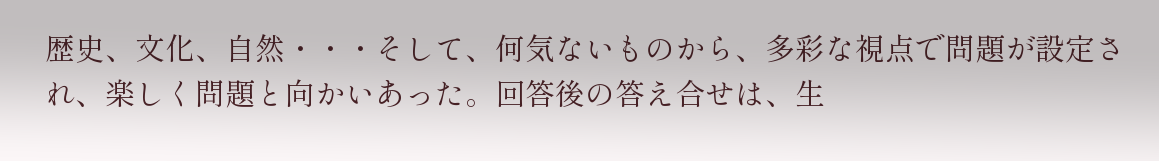歴史、文化、自然・・・そして、何気ないものから、多彩な視点で問題が設定され、楽しく問題と向かいあった。回答後の答え合せは、生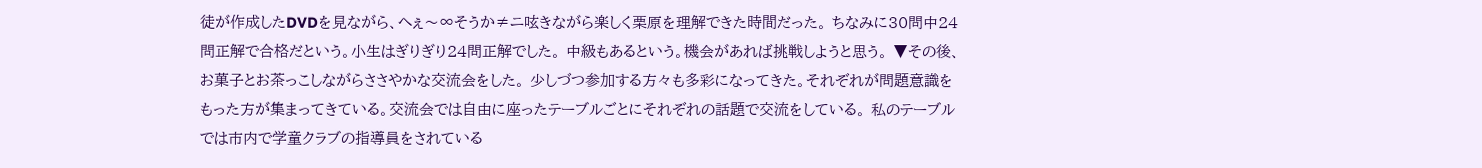徒が作成したDVDを見ながら、へぇ〜∞そうか≠ニ呟きながら楽しく栗原を理解できた時間だった。 ちなみに30問中24問正解で合格だという。小生はぎりぎり24問正解でした。 中級もあるという。機会があれば挑戦しようと思う。 ▼その後、お菓子とお茶っこしながらささやかな交流会をした。 少しづつ参加する方々も多彩になってきた。それぞれが問題意識をもった方が集まってきている。交流会では自由に座ったテーブルごとにそれぞれの話題で交流をしている。 私のテーブルでは市内で学童クラブの指導員をされている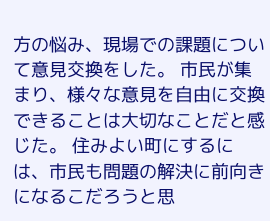方の悩み、現場での課題について意見交換をした。 市民が集まり、様々な意見を自由に交換できることは大切なことだと感じた。 住みよい町にするには、市民も問題の解決に前向きになるこだろうと思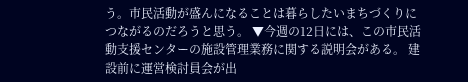う。市民活動が盛んになることは暮らしたいまちづくりにつながるのだろうと思う。 ▼今週の12日には、この市民活動支援センターの施設管理業務に関する説明会がある。 建設前に運営検討員会が出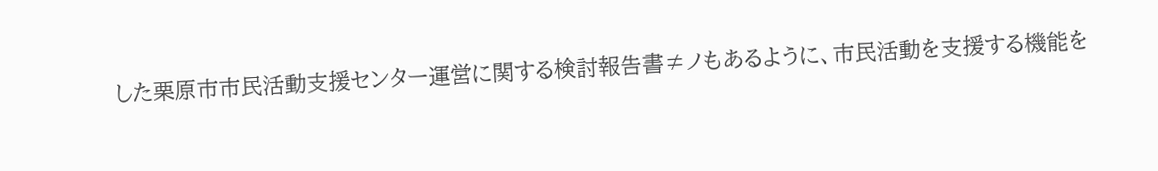した栗原市市民活動支援センター運営に関する検討報告書≠ノもあるように、市民活動を支援する機能を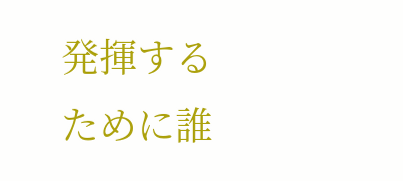発揮するために誰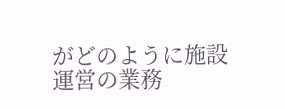がどのように施設運営の業務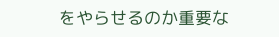をやらせるのか重要な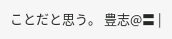ことだと思う。 豊志@〓 |